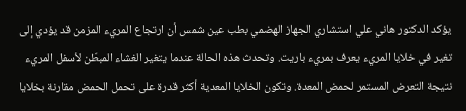يؤكد الدكتور هاني علي استشاري الجهاز الهضمي بطب عين شمس أن ارتجاع المريء المزمن قد يؤدي إلى تغير في خلايا المريء يعرف بمريء باريت. وتحدث هذه الحالة عندما يتغير الغشاء المبطّن لأسفل المريء نتيجة التعرض المستمر لحمض المعدة. وتكون الخلايا المعدية أكثر قدرة على تحمل الحمض مقارنة بخلايا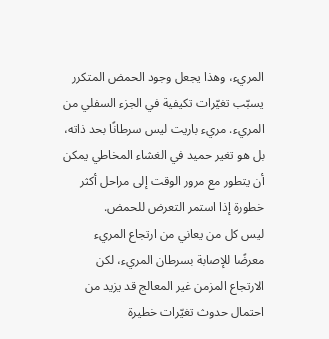المريء، وهذا يجعل وجود الحمض المتكرر يسبّب تغيّرات تكيفية في الجزء السفلي من المريء. مريء باريت ليس سرطانًا بحد ذاته، بل هو تغير حميد في الغشاء المخاطي يمكن أن يتطور مع مرور الوقت إلى مراحل أكثر خطورة إذا استمر التعرض للحمض.
ليس كل من يعاني من ارتجاع المريء معرضًا للإصابة بسرطان المريء، لكن الارتجاع المزمن غير المعالج قد يزيد من احتمال حدوث تغيّرات خطيرة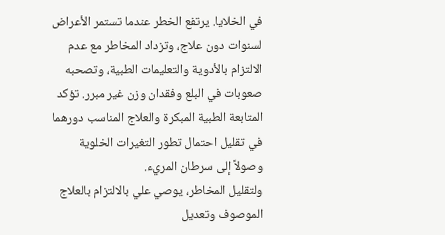في الخلايا. يرتفع الخطر عندما تستمر الأعراض لسنوات دون علاج، وتزداد المخاطر مع عدم الالتزام بالأدوية والتعليمات الطبية، وتصحبه صعوبات في البلع وفقدان وزن غير مبرر. تؤكد المتابعة الطبية المبكرة والعلاج المناسب دورهما في تقليل احتمال تطور التغيرات الخلوية وصولاً إلى سرطان المريء.
ولتقليل المخاطر، يوصي علي بالالتزام بالعلاج الموصوف وتعديل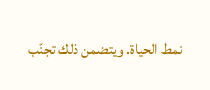نمط الحياة. ويتضمن ذلك تجنّب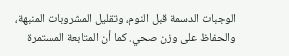الوجبات الدسمة قبل النوم، وتقليل المشروبات المنبهة، والحفاظ على وزن صحي. كما أن المتابعة المستمرة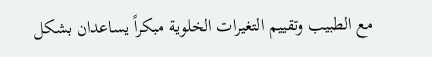مع الطبيب وتقييم التغيرات الخلوية مبكراً يساعدان بشكل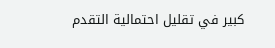كبير في تقليل احتمالية التقدم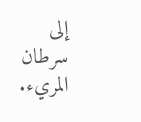إلى سرطان المريء.